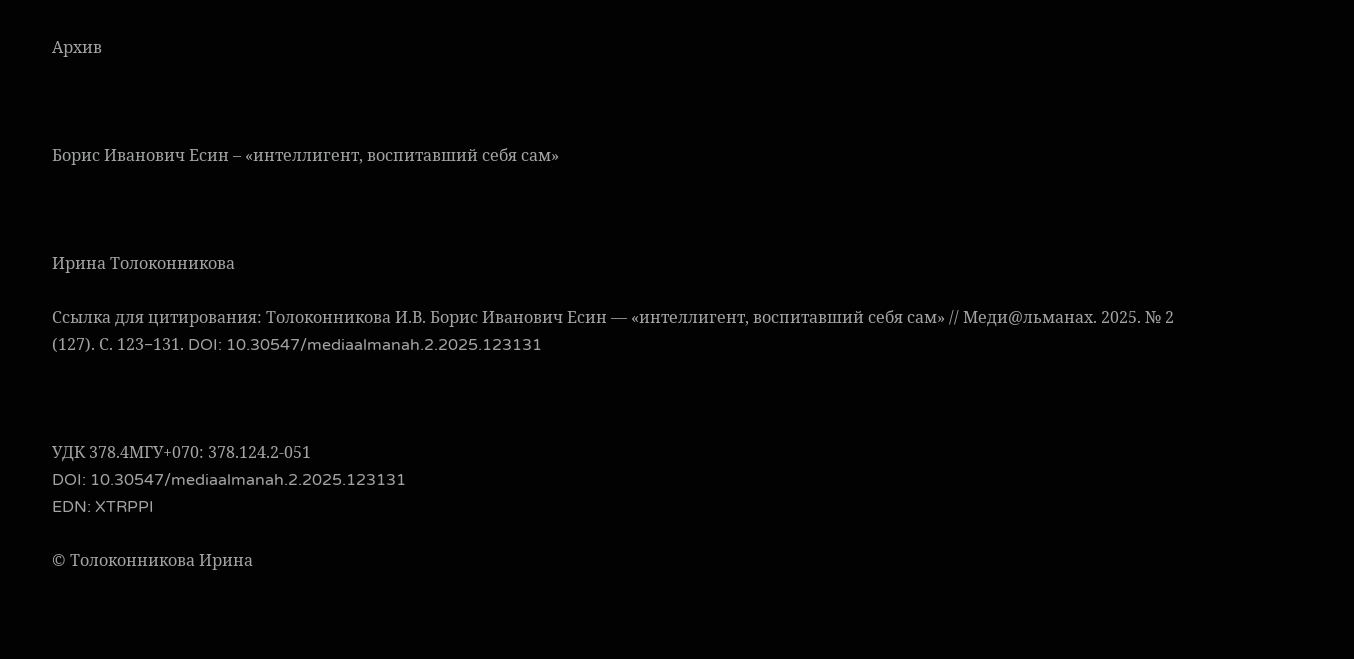Архив



Борис Иванович Есин – «интеллигент, воспитавший себя сам»



Ирина Толоконникова

Ссылка для цитирования: Толоконникова И.В. Борис Иванович Есин — «интеллигент, воспитавший себя сам» // Меди@льманах. 2025. № 2 (127). С. 123−131. DOI: 10.30547/mediaalmanah.2.2025.123131



УДК 378.4МГУ+070: 378.124.2-051
DOI: 10.30547/mediaalmanah.2.2025.123131
EDN: XTRPPI

© Толоконникова Ирина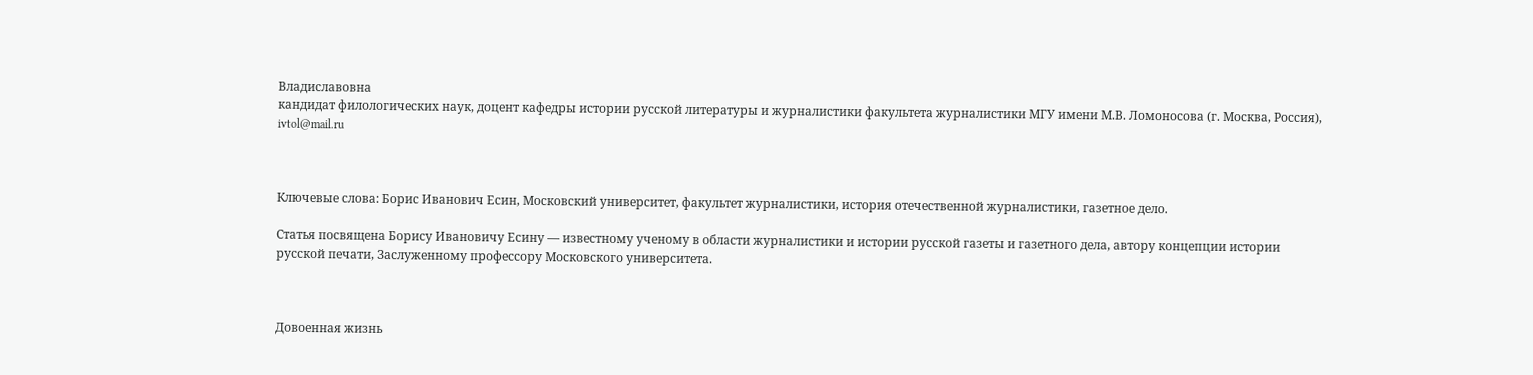Владиславовна
кандидат филологических наук, доцент кафедры истории русской литературы и журналистики факультета журналистики МГУ имени М.В. Ломоносова (г. Москва, Россия), ivtol@mail.ru



Ключевые слова: Борис Иванович Есин, Московский университет, факультет журналистики, история отечественной журналистики, газетное дело.

Статья посвящена Борису Ивановичу Есину — известному ученому в области журналистики и истории русской газеты и газетного дела, автору концепции истории русской печати, Заслуженному профессору Московского университета.



Довоенная жизнь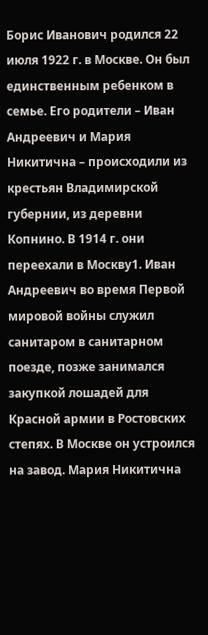Борис Иванович родился 22 июля 1922 г. в Москве. Он был единственным ребенком в семье. Его родители – Иван Андреевич и Мария Никитична – происходили из крестьян Владимирской губернии, из деревни Копнино. В 1914 г. они переехали в Москву1. Иван Андреевич во время Первой мировой войны служил санитаром в санитарном поезде, позже занимался закупкой лошадей для Красной армии в Ростовских степях. В Москве он устроился на завод. Мария Никитична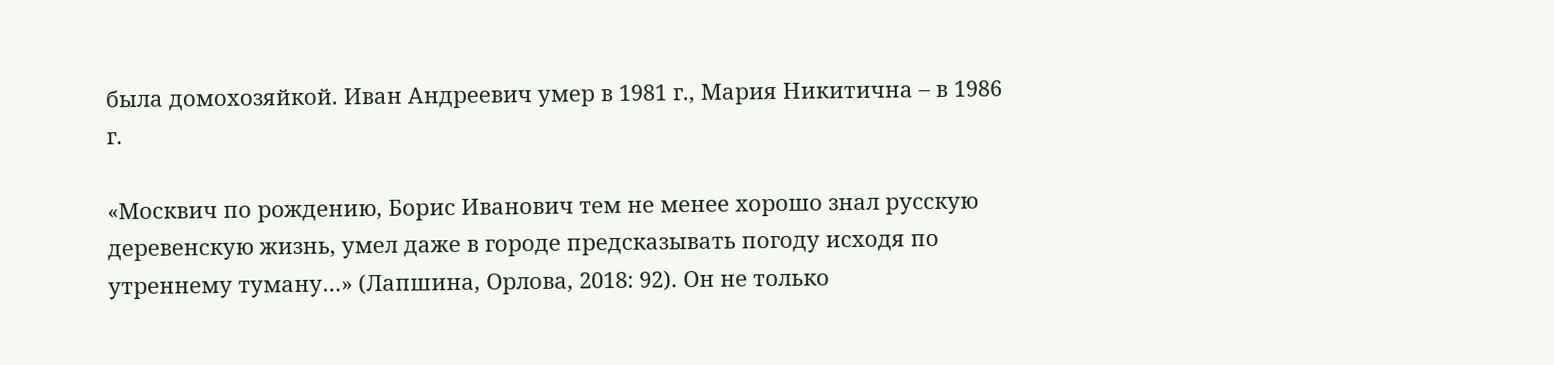была домохозяйкой. Иван Андреевич умер в 1981 г., Мария Никитична – в 1986 г.

«Москвич по рождению, Борис Иванович тем не менее хорошо знал русскую деревенскую жизнь, умел даже в городе предсказывать погоду исходя по утреннему туману…» (Лапшина, Орлова, 2018: 92). Он не только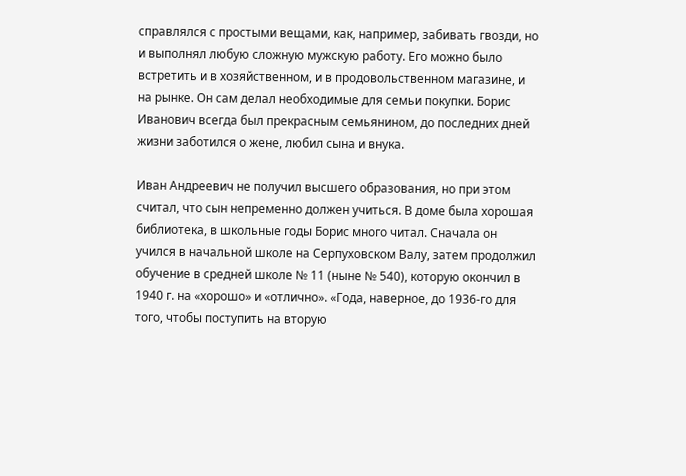справлялся с простыми вещами, как, например, забивать гвозди, но и выполнял любую сложную мужскую работу. Его можно было встретить и в хозяйственном, и в продовольственном магазине, и на рынке. Он сам делал необходимые для семьи покупки. Борис Иванович всегда был прекрасным семьянином, до последних дней жизни заботился о жене, любил сына и внука.

Иван Андреевич не получил высшего образования, но при этом считал, что сын непременно должен учиться. В доме была хорошая библиотека, в школьные годы Борис много читал. Сначала он учился в начальной школе на Серпуховском Валу, затем продолжил обучение в средней школе № 11 (ныне № 540), которую окончил в 1940 г. на «хорошо» и «отлично». «Года, наверное, до 1936-го для того, чтобы поступить на вторую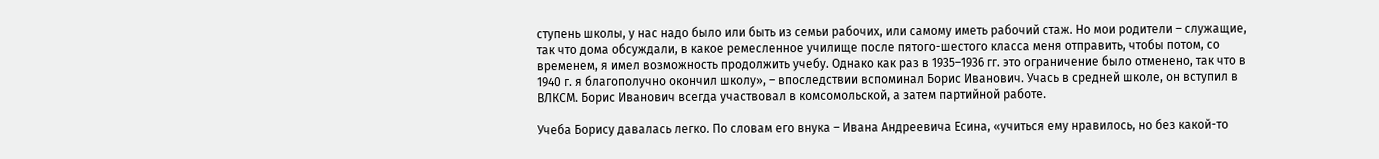ступень школы, у нас надо было или быть из семьи рабочих, или самому иметь рабочий стаж. Но мои родители – служащие, так что дома обсуждали, в какое ремесленное училище после пятого-шестого класса меня отправить, чтобы потом, со временем, я имел возможность продолжить учебу. Однако как раз в 1935–1936 гг. это ограничение было отменено, так что в 1940 г. я благополучно окончил школу», – впоследствии вспоминал Борис Иванович. Учась в средней школе, он вступил в ВЛКСМ. Борис Иванович всегда участвовал в комсомольской, а затем партийной работе.

Учеба Борису давалась легко. По словам его внука – Ивана Андреевича Есина, «учиться ему нравилось, но без какой-то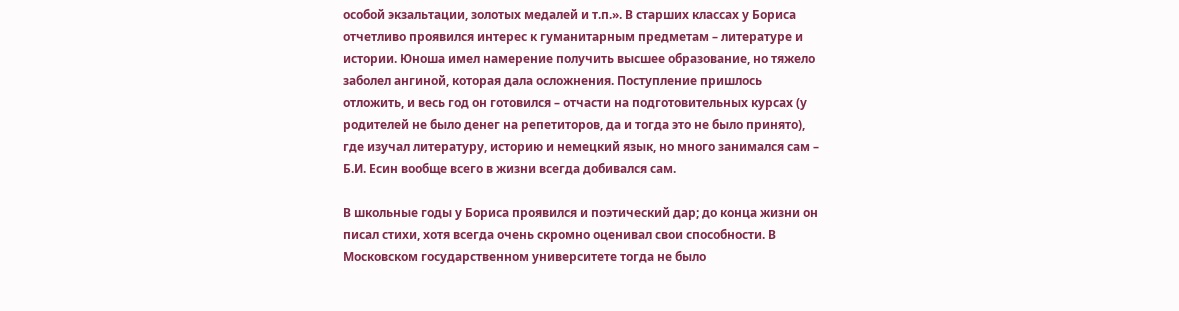особой экзальтации, золотых медалей и т.п.». В старших классах у Бориса отчетливо проявился интерес к гуманитарным предметам – литературе и истории. Юноша имел намерение получить высшее образование, но тяжело заболел ангиной, которая дала осложнения. Поступление пришлось отложить, и весь год он готовился – отчасти на подготовительных курсах (у родителей не было денег на репетиторов, да и тогда это не было принято), где изучал литературу, историю и немецкий язык, но много занимался сам – Б.И. Есин вообще всего в жизни всегда добивался сам.

В школьные годы у Бориса проявился и поэтический дар; до конца жизни он писал стихи, хотя всегда очень скромно оценивал свои способности. В Московском государственном университете тогда не было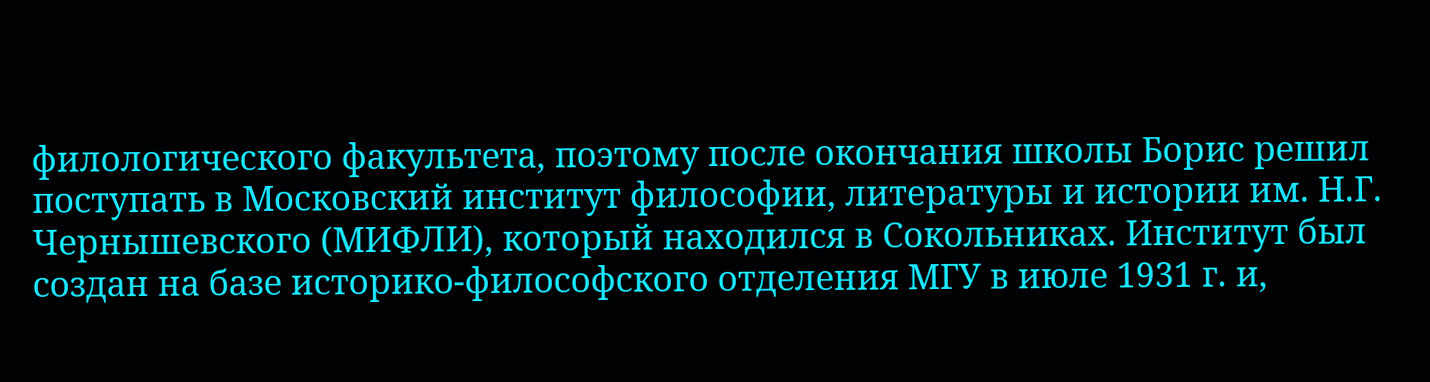филологического факультета, поэтому после окончания школы Борис решил поступать в Московский институт философии, литературы и истории им. Н.Г. Чернышевского (МИФЛИ), который находился в Сокольниках. Институт был создан на базе историко-философского отделения МГУ в июле 1931 г. и,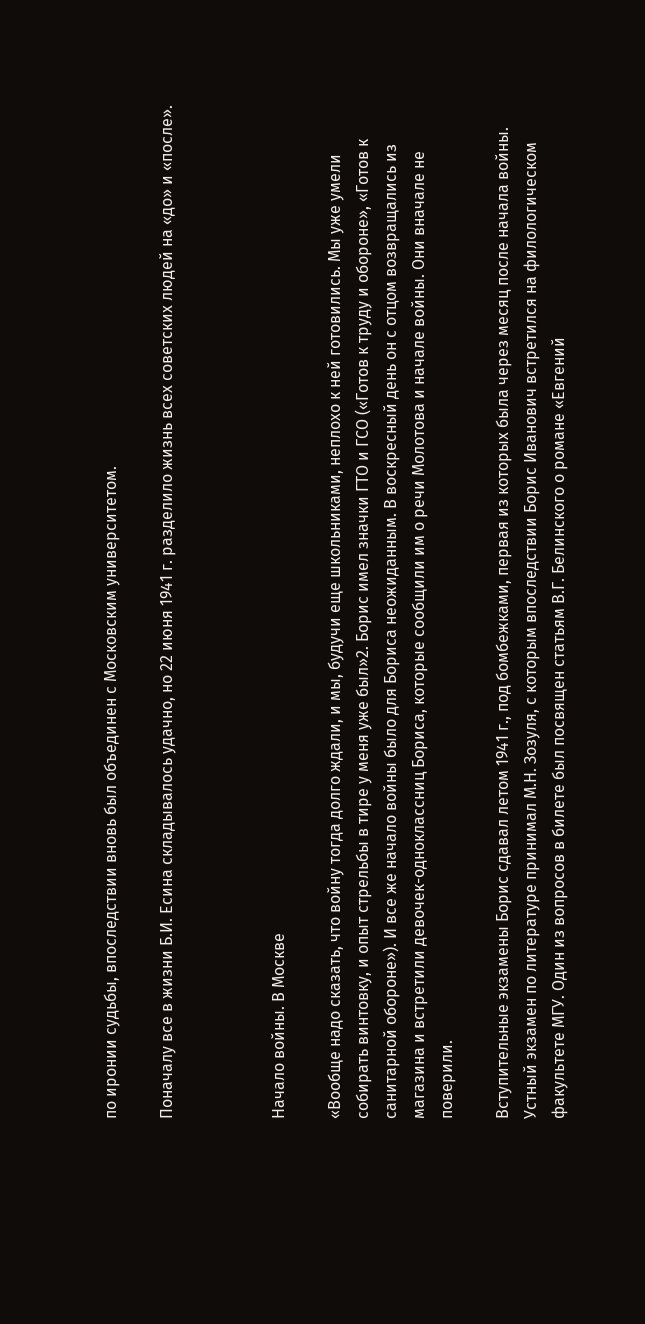по иронии судьбы, впоследствии вновь был объединен с Московским университетом.

Поначалу все в жизни Б.И. Есина складывалось удачно, но 22 июня 1941 г. разделило жизнь всех советских людей на «до» и «после».



Начало войны. В Москве

«Вообще надо сказать, что войну тогда долго ждали, и мы, будучи еще школьниками, неплохо к ней готовились. Мы уже умели собирать винтовку, и опыт стрельбы в тире у меня уже был»2. Борис имел значки ГТО и ГСО («Готов к труду и обороне», «Готов к санитарной обороне»). И все же начало войны было для Бориса неожиданным. В воскресный день он с отцом возвращались из магазина и встретили девочек-одноклассниц Бориса, которые сообщили им о речи Молотова и начале войны. Они вначале не поверили.

Вступительные экзамены Борис сдавал летом 1941 г., под бомбежками, первая из которых была через месяц после начала войны. Устный экзамен по литературе принимал М.Н. Зозуля, с которым впоследствии Борис Иванович встретился на филологическом факультете МГУ. Один из вопросов в билете был посвящен статьям В.Г. Белинского о романе «Евгений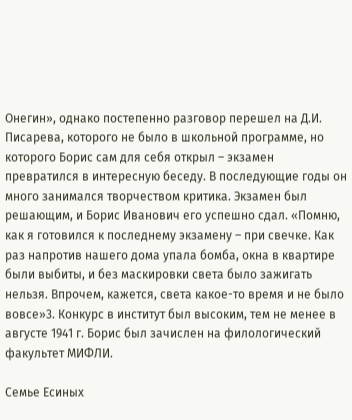Онегин», однако постепенно разговор перешел на Д.И. Писарева, которого не было в школьной программе, но которого Борис сам для себя открыл – экзамен превратился в интересную беседу. В последующие годы он много занимался творчеством критика. Экзамен был решающим, и Борис Иванович его успешно сдал. «Помню, как я готовился к последнему экзамену – при свечке. Как раз напротив нашего дома упала бомба, окна в квартире были выбиты, и без маскировки света было зажигать нельзя. Впрочем, кажется, света какое-то время и не было вовсе»3. Конкурс в институт был высоким, тем не менее в августе 1941 г. Борис был зачислен на филологический факультет МИФЛИ.

Семье Есиных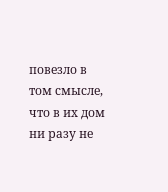повезло в том смысле, что в их дом ни разу не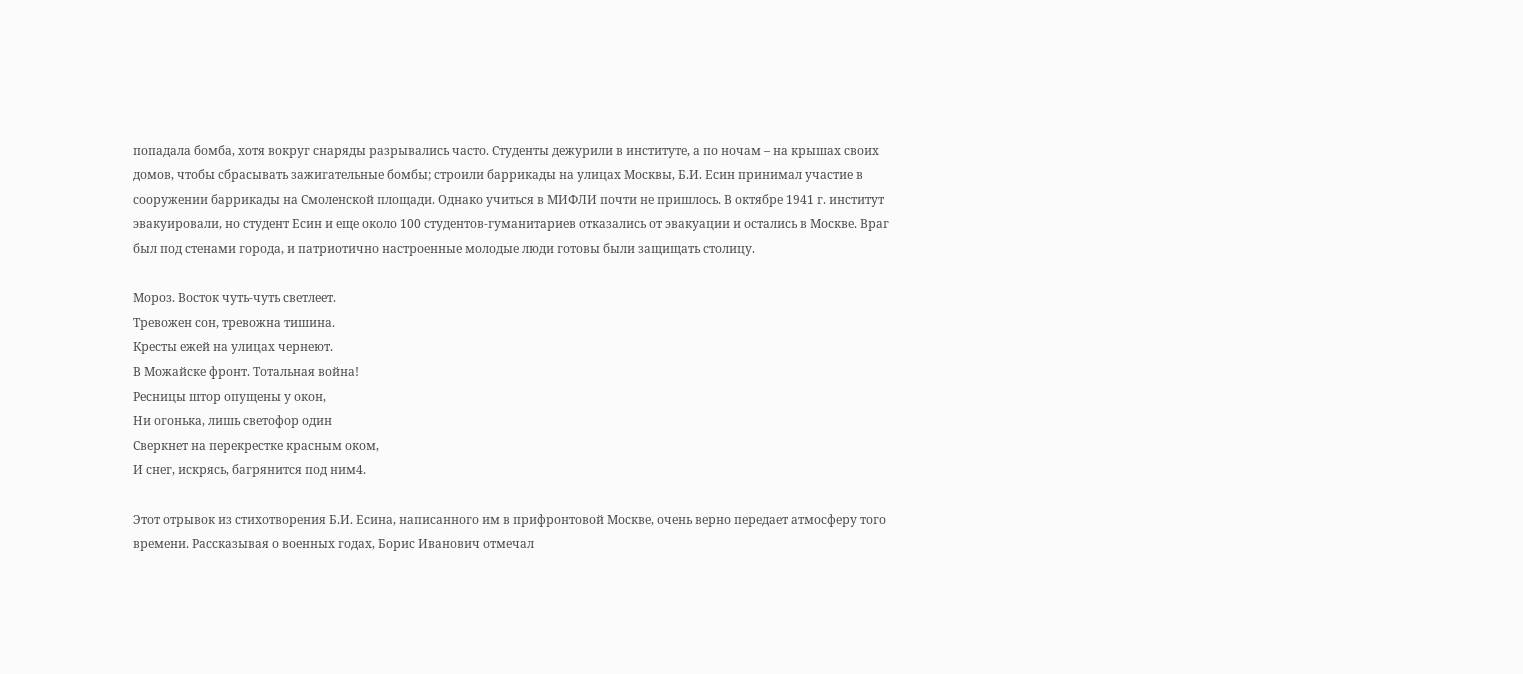попадала бомба, хотя вокруг снаряды разрывались часто. Студенты дежурили в институте, а по ночам – на крышах своих домов, чтобы сбрасывать зажигательные бомбы; строили баррикады на улицах Москвы, Б.И. Есин принимал участие в сооружении баррикады на Смоленской площади. Однако учиться в МИФЛИ почти не пришлось. В октябре 1941 г. институт эвакуировали, но студент Есин и еще около 100 студентов-гуманитариев отказались от эвакуации и остались в Москве. Враг был под стенами города, и патриотично настроенные молодые люди готовы были защищать столицу.

Мороз. Восток чуть-чуть светлеет.
Тревожен сон, тревожна тишина.
Кресты ежей на улицах чернеют.
В Можайске фронт. Тотальная война!
Ресницы штор опущены у окон,
Ни огонька, лишь светофор один
Сверкнет на перекрестке красным оком,
И снег, искрясь, багрянится под ним4.

Этот отрывок из стихотворения Б.И. Есина, написанного им в прифронтовой Москве, очень верно передает атмосферу того времени. Рассказывая о военных годах, Борис Иванович отмечал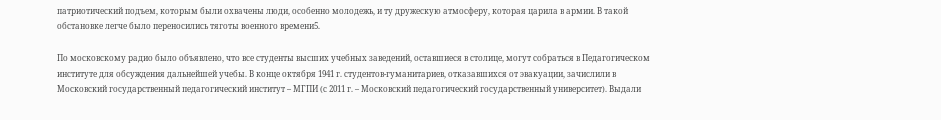патриотический подъем, которым были охвачены люди, особенно молодежь, и ту дружескую атмосферу, которая царила в армии. В такой обстановке легче было переносились тяготы военного времени5.

По московскому радио было объявлено, что все студенты высших учебных заведений, оставшиеся в столице, могут собраться в Педагогическом институте для обсуждения дальнейшей учебы. В конце октября 1941 г. студентов-гуманитариев, отказавшихся от эвакуации, зачислили в Московский государственный педагогический институт – МГПИ (с 2011 г. – Московский педагогический государственный университет). Выдали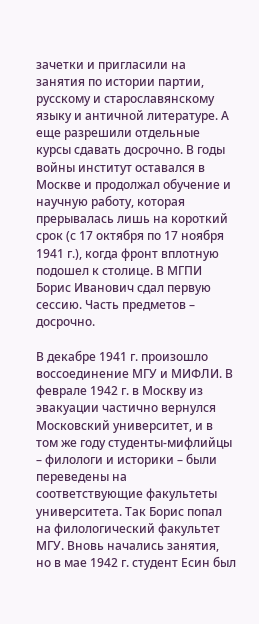зачетки и пригласили на занятия по истории партии, русскому и старославянскому языку и античной литературе. А еще разрешили отдельные курсы сдавать досрочно. В годы войны институт оставался в Москве и продолжал обучение и научную работу, которая прерывалась лишь на короткий срок (с 17 октября по 17 ноября 1941 г.), когда фронт вплотную подошел к столице. В МГПИ Борис Иванович сдал первую сессию. Часть предметов – досрочно.

В декабре 1941 г. произошло воссоединение МГУ и МИФЛИ. В феврале 1942 г. в Москву из эвакуации частично вернулся Московский университет, и в том же году студенты-мифлийцы – филологи и историки – были переведены на соответствующие факультеты университета. Так Борис попал на филологический факультет МГУ. Вновь начались занятия, но в мае 1942 г. студент Есин был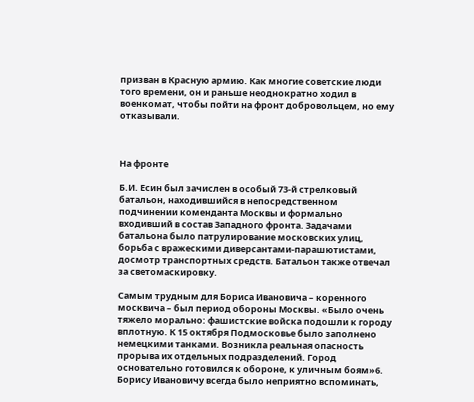призван в Красную армию. Как многие советские люди того времени, он и раньше неоднократно ходил в военкомат, чтобы пойти на фронт добровольцем, но ему отказывали.



На фронте

Б.И. Есин был зачислен в особый 73-й стрелковый батальон, находившийся в непосредственном подчинении коменданта Москвы и формально входивший в состав Западного фронта. Задачами батальона было патрулирование московских улиц, борьба с вражескими диверсантами-парашютистами, досмотр транспортных средств. Батальон также отвечал за светомаскировку.

Самым трудным для Бориса Ивановича – коренного москвича – был период обороны Москвы. «Было очень тяжело морально: фашистские войска подошли к городу вплотную. К 15 октября Подмосковье было заполнено немецкими танками. Возникла реальная опасность прорыва их отдельных подразделений. Город основательно готовился к обороне, к уличным боям»6. Борису Ивановичу всегда было неприятно вспоминать,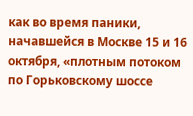как во время паники, начавшейся в Москве 15 и 16 октября, «плотным потоком по Горьковскому шоссе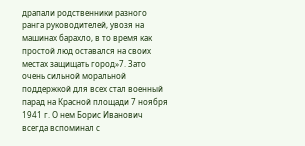драпали родственники разного ранга руководителей, увозя на машинах барахло, в то время как простой люд оставался на своих местах защищать город»7. Зато очень сильной моральной поддержкой для всех стал военный парад на Красной площади 7 ноября 1941 г. О нем Борис Иванович всегда вспоминал с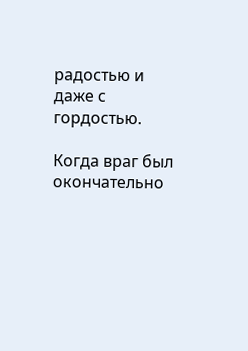радостью и даже с гордостью.

Когда враг был окончательно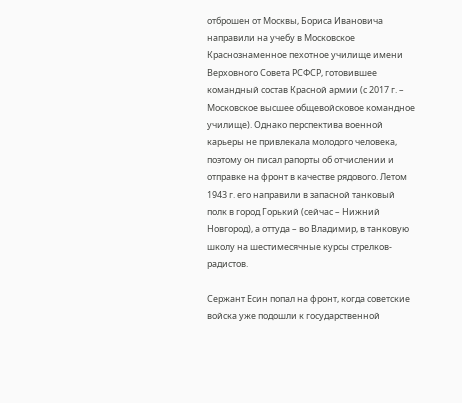отброшен от Москвы, Бориса Ивановича направили на учебу в Московское Краснознаменное пехотное училище имени Верховного Совета РСФСР, готовившее командный состав Красной армии (с 2017 г. – Московское высшее общевойсковое командное училище). Однако перспектива военной карьеры не привлекала молодого человека, поэтому он писал рапорты об отчислении и отправке на фронт в качестве рядового. Летом 1943 г. его направили в запасной танковый полк в город Горький (сейчас – Нижний Новгород), а оттуда – во Владимир, в танковую школу на шестимесячные курсы стрелков-радистов.

Сержант Есин попал на фронт, когда советские войска уже подошли к государственной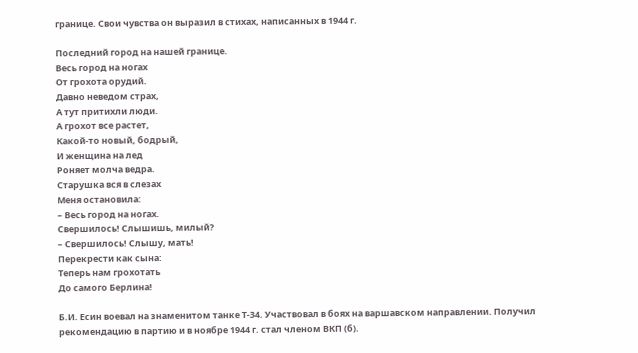границе. Свои чувства он выразил в стихах, написанных в 1944 г.

Последний город на нашей границе.
Весь город на ногах
От грохота орудий.
Давно неведом страх,
А тут притихли люди.
А грохот все растет,
Какой-то новый, бодрый,
И женщина на лед
Роняет молча ведра.
Старушка вся в слезах
Меня остановила:
– Весь город на ногах.
Свершилось! Слышишь, милый?
– Свершилось! Слышу, мать!
Перекрести как сына:
Теперь нам грохотать
До самого Берлина!

Б.И. Есин воевал на знаменитом танке Т-34. Участвовал в боях на варшавском направлении. Получил рекомендацию в партию и в ноябре 1944 г. стал членом ВКП (б).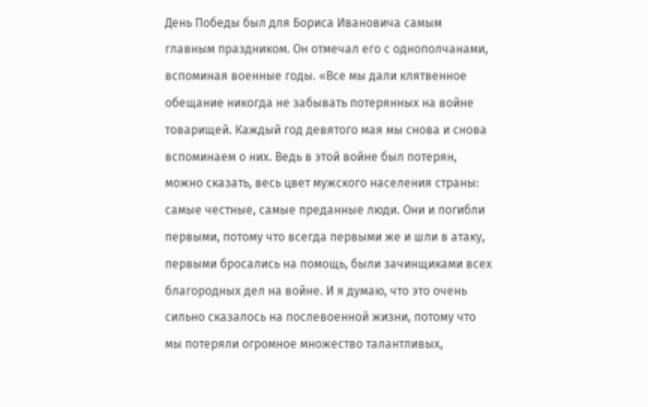День Победы был для Бориса Ивановича самым главным праздником. Он отмечал его с однополчанами, вспоминая военные годы. «Все мы дали клятвенное обещание никогда не забывать потерянных на войне товарищей. Каждый год девятого мая мы снова и снова вспоминаем о них. Ведь в этой войне был потерян, можно сказать, весь цвет мужского населения страны: самые честные, самые преданные люди. Они и погибли первыми, потому что всегда первыми же и шли в атаку, первыми бросались на помощь, были зачинщиками всех благородных дел на войне. И я думаю, что это очень сильно сказалось на послевоенной жизни, потому что мы потеряли огромное множество талантливых,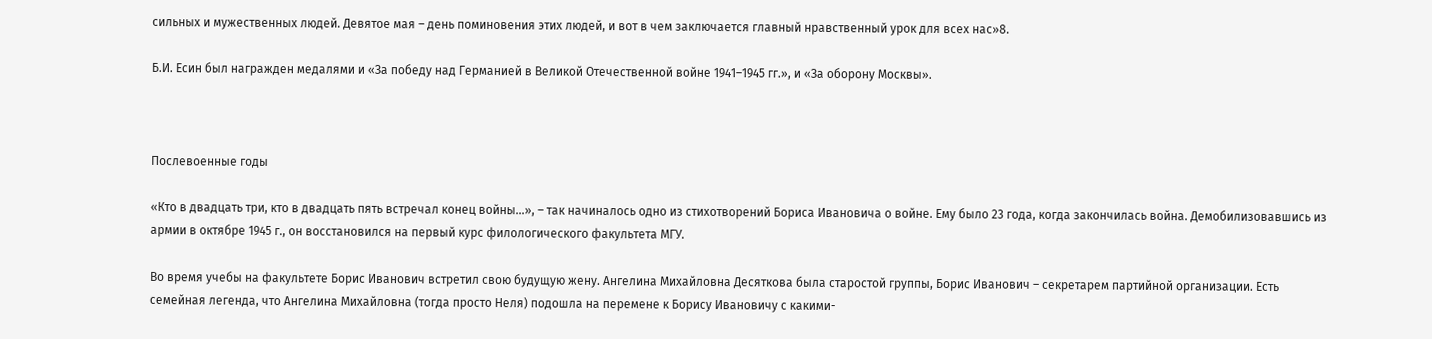сильных и мужественных людей. Девятое мая – день поминовения этих людей, и вот в чем заключается главный нравственный урок для всех нас»8.

Б.И. Есин был награжден медалями и «За победу над Германией в Великой Отечественной войне 1941–1945 гг.», и «За оборону Москвы».



Послевоенные годы

«Кто в двадцать три, кто в двадцать пять встречал конец войны…», – так начиналось одно из стихотворений Бориса Ивановича о войне. Ему было 23 года, когда закончилась война. Демобилизовавшись из армии в октябре 1945 г., он восстановился на первый курс филологического факультета МГУ.

Во время учебы на факультете Борис Иванович встретил свою будущую жену. Ангелина Михайловна Десяткова была старостой группы, Борис Иванович – секретарем партийной организации. Есть семейная легенда, что Ангелина Михайловна (тогда просто Неля) подошла на перемене к Борису Ивановичу с какими-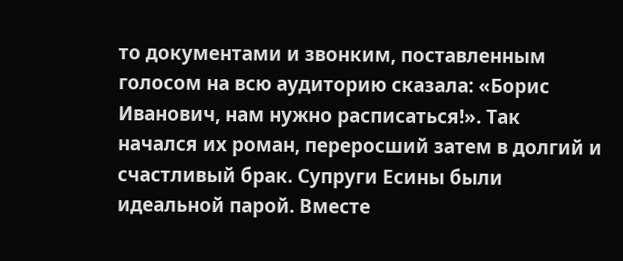то документами и звонким, поставленным голосом на всю аудиторию сказала: «Борис Иванович, нам нужно расписаться!». Так начался их роман, переросший затем в долгий и счастливый брак. Супруги Есины были идеальной парой. Вместе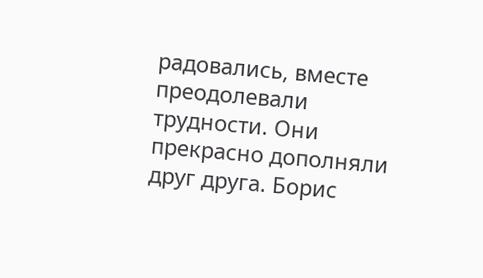радовались, вместе преодолевали трудности. Они прекрасно дополняли друг друга. Борис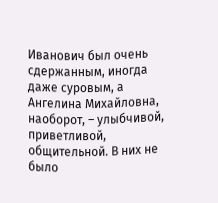Иванович был очень сдержанным, иногда даже суровым, а Ангелина Михайловна, наоборот, – улыбчивой, приветливой, общительной. В них не было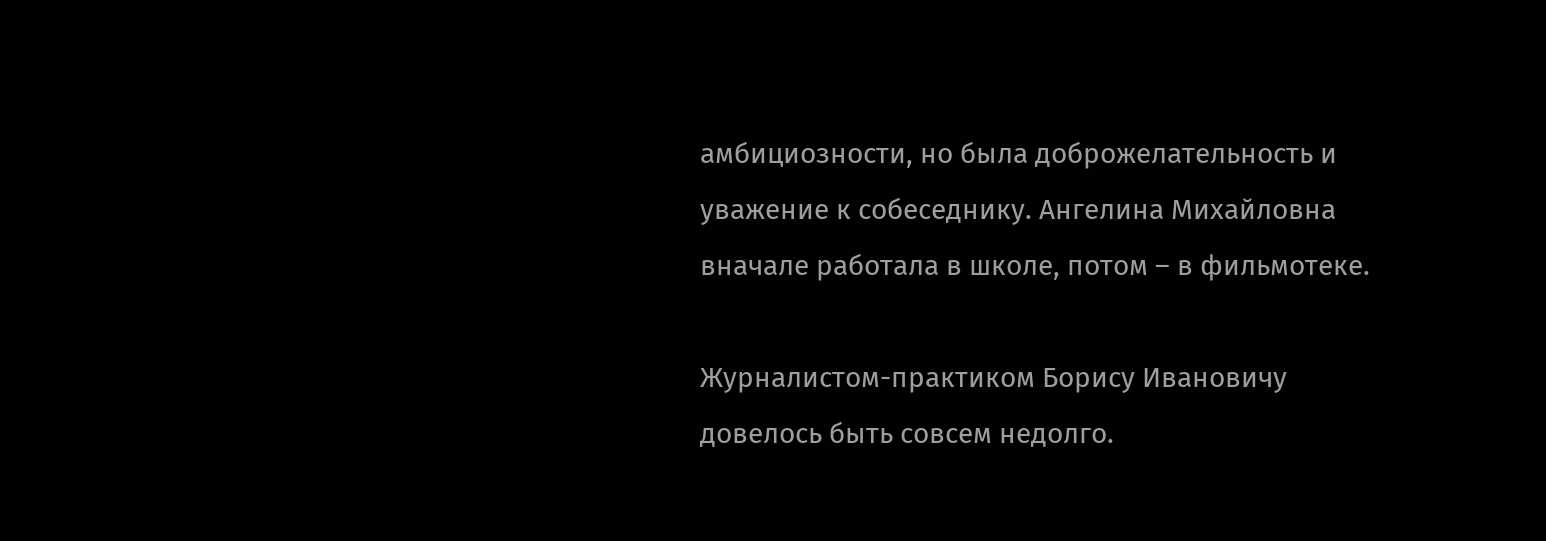амбициозности, но была доброжелательность и уважение к собеседнику. Ангелина Михайловна вначале работала в школе, потом – в фильмотеке.

Журналистом-практиком Борису Ивановичу довелось быть совсем недолго.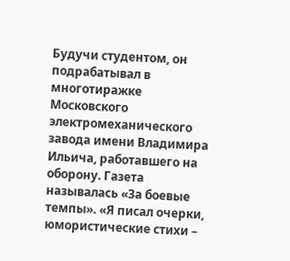Будучи студентом, он подрабатывал в многотиражке Московского электромеханического завода имени Владимира Ильича, работавшего на оборону. Газета называлась «За боевые темпы». «Я писал очерки, юмористические стихи –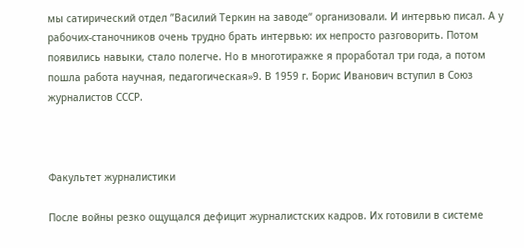мы сатирический отдел ”Василий Теркин на заводе“ организовали. И интервью писал. А у рабочих-станочников очень трудно брать интервью: их непросто разговорить. Потом появились навыки, стало полегче. Но в многотиражке я проработал три года, а потом пошла работа научная, педагогическая»9. В 1959 г. Борис Иванович вступил в Союз журналистов СССР.



Факультет журналистики

После войны резко ощущался дефицит журналистских кадров. Их готовили в системе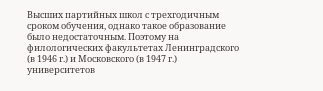Высших партийных школ с трехгодичным сроком обучения, однако такое образование было недостаточным. Поэтому на филологических факультетах Ленинградского (в 1946 г.) и Московского (в 1947 г.) университетов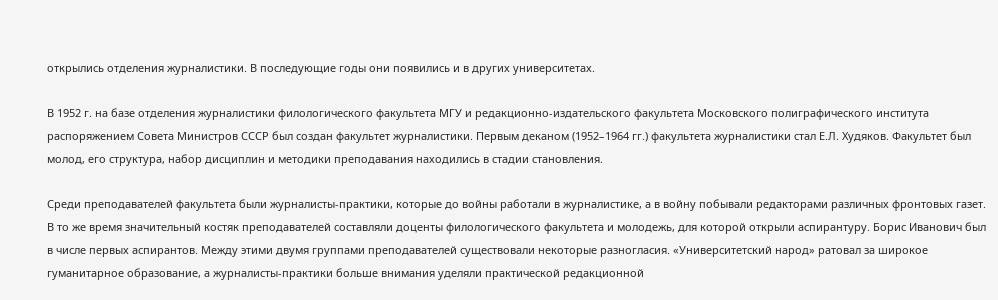открылись отделения журналистики. В последующие годы они появились и в других университетах.

В 1952 г. на базе отделения журналистики филологического факультета МГУ и редакционно-издательского факультета Московского полиграфического института распоряжением Совета Министров СССР был создан факультет журналистики. Первым деканом (1952–1964 гг.) факультета журналистики стал Е.Л. Худяков. Факультет был молод, его структура, набор дисциплин и методики преподавания находились в стадии становления.

Среди преподавателей факультета были журналисты-практики, которые до войны работали в журналистике, а в войну побывали редакторами различных фронтовых газет. В то же время значительный костяк преподавателей составляли доценты филологического факультета и молодежь, для которой открыли аспирантуру. Борис Иванович был в числе первых аспирантов. Между этими двумя группами преподавателей существовали некоторые разногласия. «Университетский народ» ратовал за широкое гуманитарное образование, а журналисты-практики больше внимания уделяли практической редакционной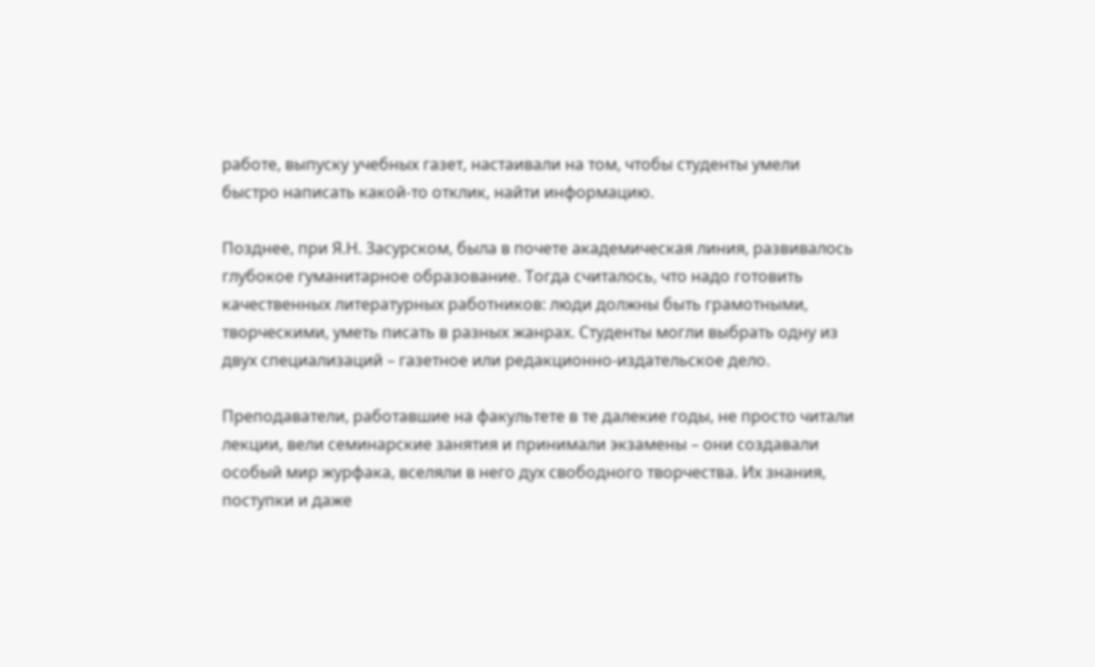работе, выпуску учебных газет, настаивали на том, чтобы студенты умели быстро написать какой-то отклик, найти информацию.

Позднее, при Я.Н. Засурском, была в почете академическая линия, развивалось глубокое гуманитарное образование. Тогда считалось, что надо готовить качественных литературных работников: люди должны быть грамотными, творческими, уметь писать в разных жанрах. Студенты могли выбрать одну из двух специализаций – газетное или редакционно-издательское дело.

Преподаватели, работавшие на факультете в те далекие годы, не просто читали лекции, вели семинарские занятия и принимали экзамены – они создавали особый мир журфака, вселяли в него дух свободного творчества. Их знания, поступки и даже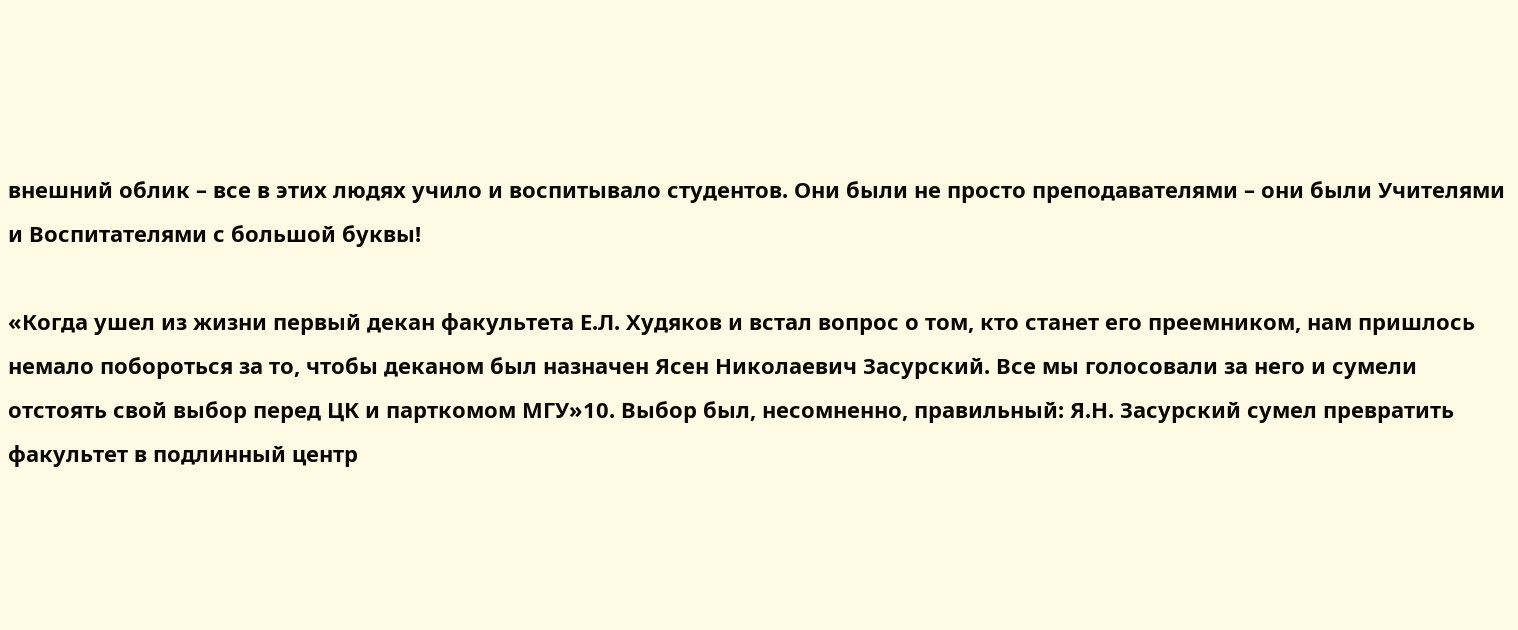внешний облик – все в этих людях учило и воспитывало студентов. Они были не просто преподавателями – они были Учителями и Воспитателями с большой буквы!

«Когда ушел из жизни первый декан факультета Е.Л. Худяков и встал вопрос о том, кто станет его преемником, нам пришлось немало побороться за то, чтобы деканом был назначен Ясен Николаевич Засурский. Все мы голосовали за него и сумели отстоять свой выбор перед ЦК и парткомом МГУ»10. Выбор был, несомненно, правильный: Я.Н. Засурский сумел превратить факультет в подлинный центр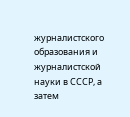журналистского образования и журналистской науки в СССР, а затем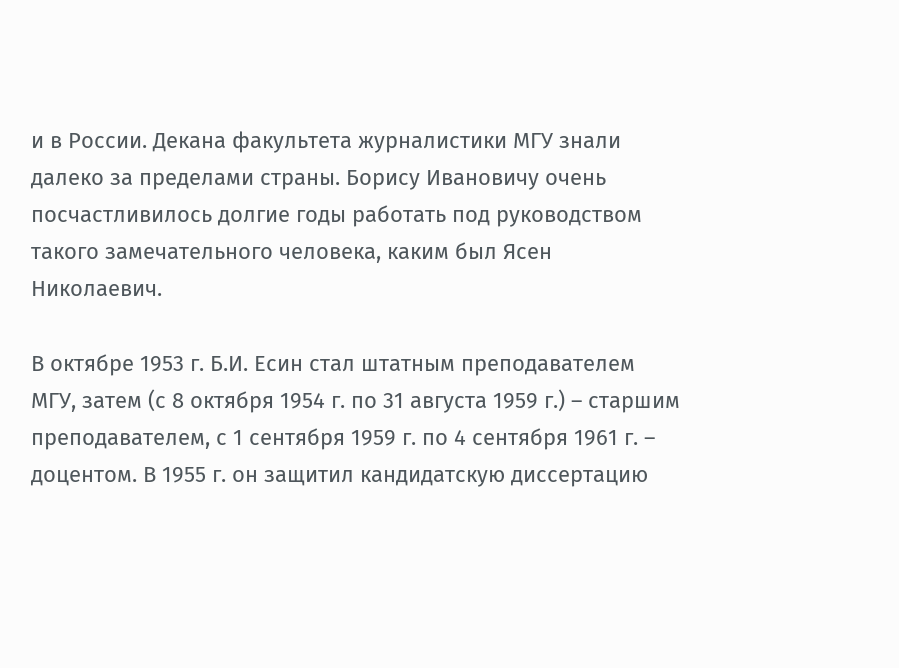и в России. Декана факультета журналистики МГУ знали далеко за пределами страны. Борису Ивановичу очень посчастливилось долгие годы работать под руководством такого замечательного человека, каким был Ясен Николаевич.

В октябре 1953 г. Б.И. Есин стал штатным преподавателем МГУ, затем (с 8 октября 1954 г. по 31 августа 1959 г.) – старшим преподавателем, с 1 сентября 1959 г. по 4 сентября 1961 г. – доцентом. В 1955 г. он защитил кандидатскую диссертацию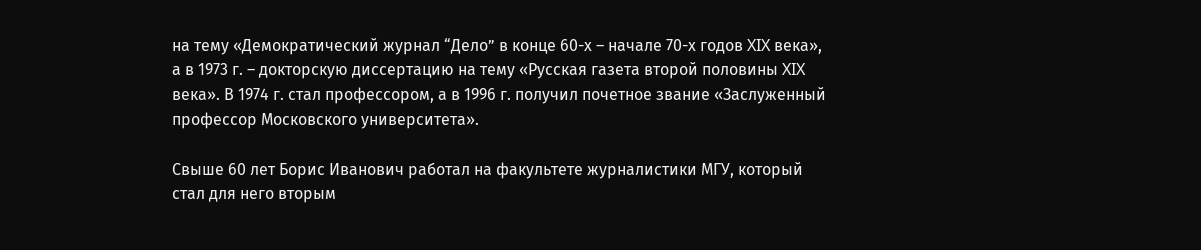на тему «Демократический журнал “Дело” в конце 60-х – начале 70-х годов XIX века», а в 1973 г. – докторскую диссертацию на тему «Русская газета второй половины XIX века». В 1974 г. стал профессором, а в 1996 г. получил почетное звание «Заслуженный профессор Московского университета».

Свыше 60 лет Борис Иванович работал на факультете журналистики МГУ, который стал для него вторым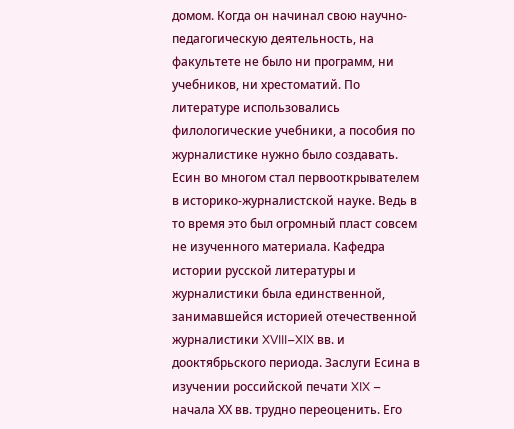домом. Когда он начинал свою научно-педагогическую деятельность, на факультете не было ни программ, ни учебников, ни хрестоматий. По литературе использовались филологические учебники, а пособия по журналистике нужно было создавать. Есин во многом стал первооткрывателем в историко-журналистской науке. Ведь в то время это был огромный пласт совсем не изученного материала. Кафедра истории русской литературы и журналистики была единственной, занимавшейся историей отечественной журналистики XVIII–XIX вв. и дооктябрьского периода. Заслуги Есина в изучении российской печати XIX – начала ХХ вв. трудно переоценить. Его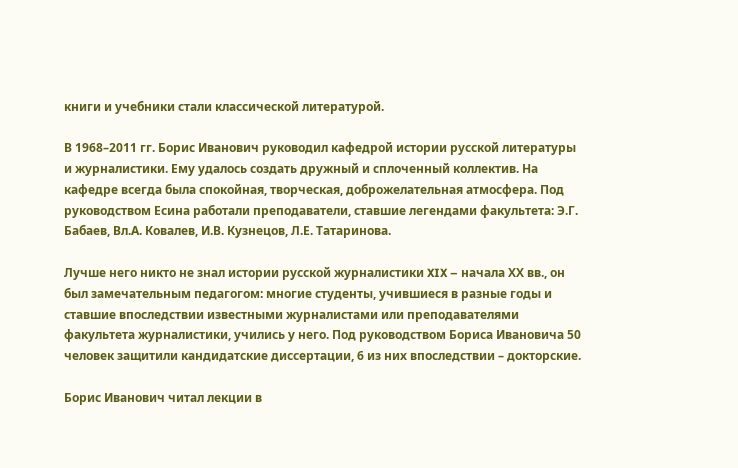книги и учебники стали классической литературой.

В 1968–2011 гг. Борис Иванович руководил кафедрой истории русской литературы и журналистики. Ему удалось создать дружный и сплоченный коллектив. На кафедре всегда была спокойная, творческая, доброжелательная атмосфера. Под руководством Есина работали преподаватели, ставшие легендами факультета: Э.Г. Бабаев, Вл.А. Ковалев, И.В. Кузнецов, Л.Е. Татаринова.

Лучше него никто не знал истории русской журналистики XIX – начала ХХ вв., он был замечательным педагогом: многие студенты, учившиеся в разные годы и ставшие впоследствии известными журналистами или преподавателями факультета журналистики, учились у него. Под руководством Бориса Ивановича 50 человек защитили кандидатские диссертации, 6 из них впоследствии – докторские.

Борис Иванович читал лекции в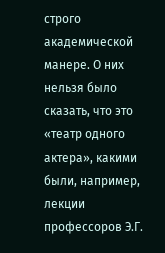строго академической манере. О них нельзя было сказать, что это «театр одного актера», какими были, например, лекции профессоров Э.Г.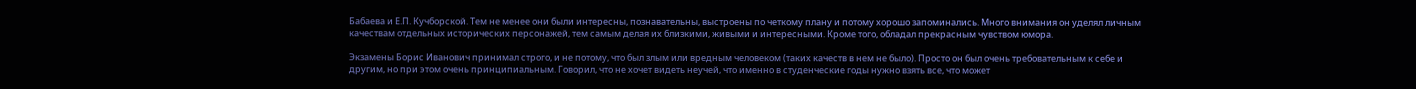Бабаева и Е.П. Кучборской. Тем не менее они были интересны, познавательны, выстроены по четкому плану и потому хорошо запоминались. Много внимания он уделял личным качествам отдельных исторических персонажей, тем самым делая их близкими, живыми и интересными. Кроме того, обладал прекрасным чувством юмора.

Экзамены Борис Иванович принимал строго, и не потому, что был злым или вредным человеком (таких качеств в нем не было). Просто он был очень требовательным к себе и другим, но при этом очень принципиальным. Говорил, что не хочет видеть неучей, что именно в студенческие годы нужно взять все, что может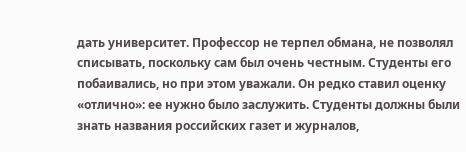дать университет. Профессор не терпел обмана, не позволял списывать, поскольку сам был очень честным. Студенты его побаивались, но при этом уважали. Он редко ставил оценку «отлично»: ее нужно было заслужить. Студенты должны были знать названия российских газет и журналов,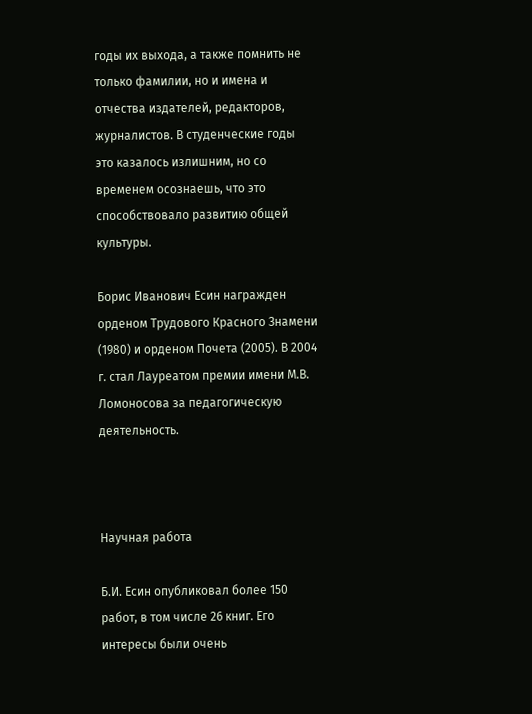годы их выхода, а также помнить не только фамилии, но и имена и отчества издателей, редакторов, журналистов. В студенческие годы это казалось излишним, но со временем осознаешь, что это способствовало развитию общей культуры.

Борис Иванович Есин награжден орденом Трудового Красного Знамени (1980) и орденом Почета (2005). В 2004 г. стал Лауреатом премии имени М.В. Ломоносова за педагогическую деятельность.



Научная работа

Б.И. Есин опубликовал более 150 работ, в том числе 26 книг. Его интересы были очень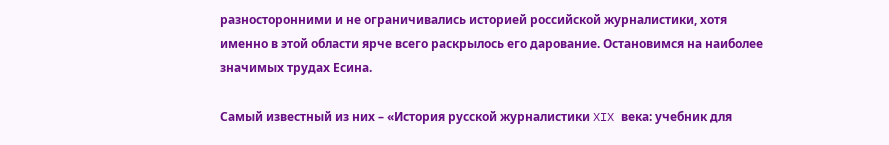разносторонними и не ограничивались историей российской журналистики, хотя именно в этой области ярче всего раскрылось его дарование. Остановимся на наиболее значимых трудах Есина.

Самый известный из них – «История русской журналистики XIX века: учебник для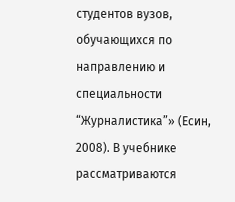студентов вузов, обучающихся по направлению и специальности “Журналистика”» (Есин, 2008). В учебнике рассматриваются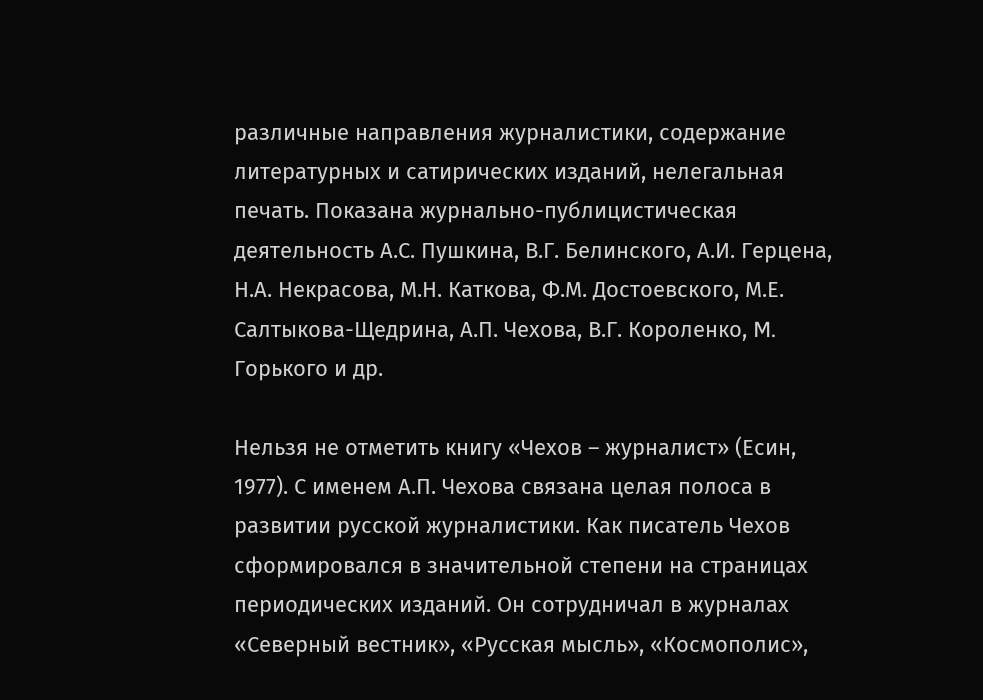различные направления журналистики, содержание литературных и сатирических изданий, нелегальная печать. Показана журнально-публицистическая деятельность А.С. Пушкина, В.Г. Белинского, А.И. Герцена, Н.А. Некрасова, М.Н. Каткова, Ф.М. Достоевского, М.Е. Салтыкова-Щедрина, А.П. Чехова, В.Г. Короленко, M. Горького и др.

Нельзя не отметить книгу «Чехов – журналист» (Есин, 1977). С именем А.П. Чехова связана целая полоса в развитии русской журналистики. Как писатель Чехов сформировался в значительной степени на страницах периодических изданий. Он сотрудничал в журналах «Северный вестник», «Русская мысль», «Космополис»,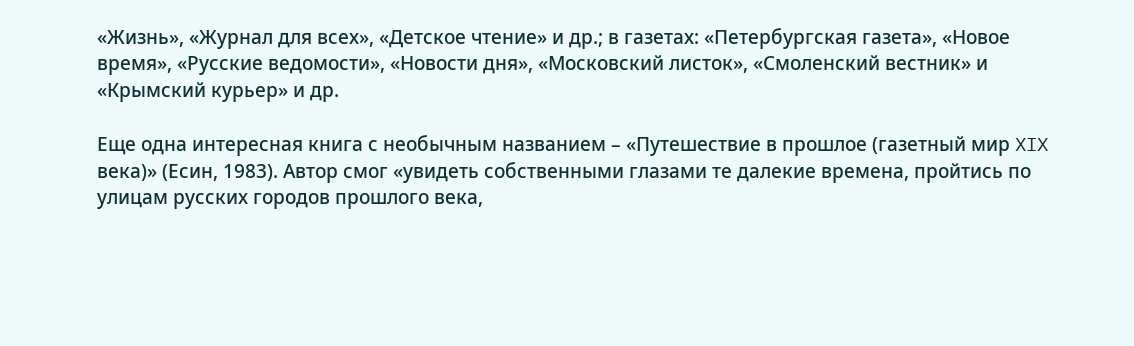«Жизнь», «Журнал для всех», «Детское чтение» и др.; в газетах: «Петербургская газета», «Новое время», «Русские ведомости», «Новости дня», «Московский листок», «Смоленский вестник» и «Крымский курьер» и др.

Еще одна интересная книга с необычным названием – «Путешествие в прошлое (газетный мир XIX века)» (Есин, 1983). Автор смог «увидеть собственными глазами те далекие времена, пройтись по улицам русских городов прошлого века,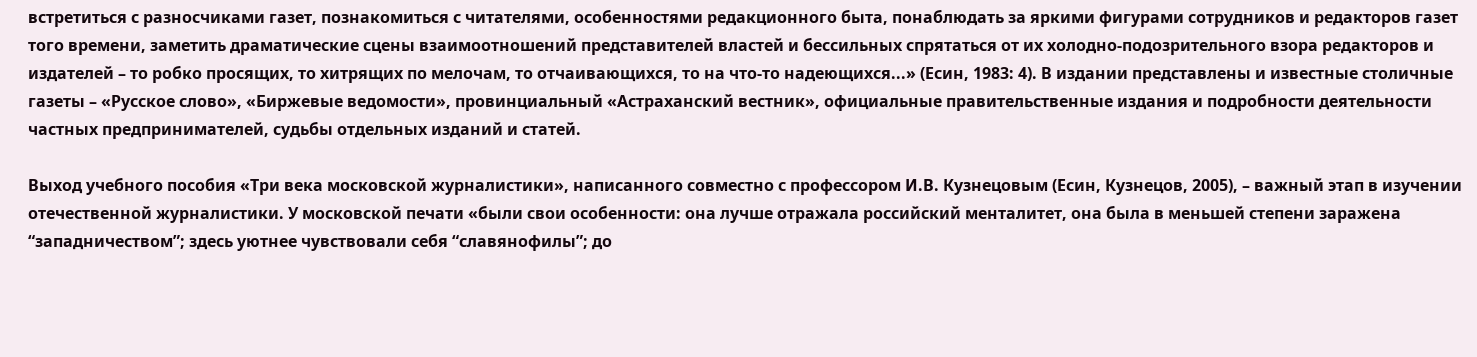встретиться с разносчиками газет, познакомиться с читателями, особенностями редакционного быта, понаблюдать за яркими фигурами сотрудников и редакторов газет того времени, заметить драматические сцены взаимоотношений представителей властей и бессильных спрятаться от их холодно-подозрительного взора редакторов и издателей – то робко просящих, то хитрящих по мелочам, то отчаивающихся, то на что-то надеющихся...» (Есин, 1983: 4). В издании представлены и известные столичные газеты – «Русское слово», «Биржевые ведомости», провинциальный «Астраханский вестник», официальные правительственные издания и подробности деятельности частных предпринимателей, судьбы отдельных изданий и статей.

Выход учебного пособия «Три века московской журналистики», написанного совместно с профессором И.В. Кузнецовым (Есин, Кузнецов, 2005), – важный этап в изучении отечественной журналистики. У московской печати «были свои особенности: она лучше отражала российский менталитет, она была в меньшей степени заражена “западничеством”; здесь уютнее чувствовали себя “славянофилы”; до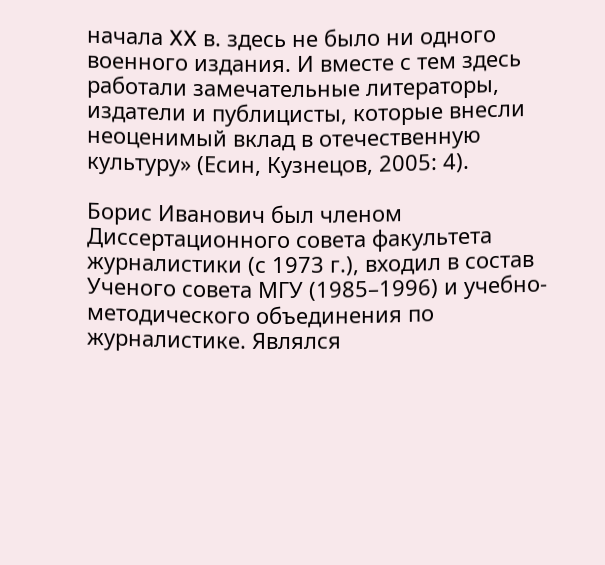начала XX в. здесь не было ни одного военного издания. И вместе с тем здесь работали замечательные литераторы, издатели и публицисты, которые внесли неоценимый вклад в отечественную культуру» (Есин, Кузнецов, 2005: 4).

Борис Иванович был членом Диссертационного совета факультета журналистики (с 1973 г.), входил в состав Ученого совета МГУ (1985–1996) и учебно-методического объединения по журналистике. Являлся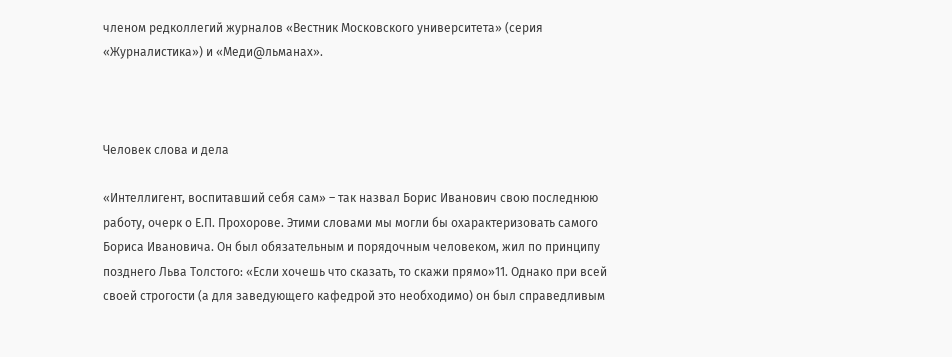членом редколлегий журналов «Вестник Московского университета» (серия «Журналистика») и «Меди@льманах».



Человек слова и дела

«Интеллигент, воспитавший себя сам» – так назвал Борис Иванович свою последнюю работу, очерк о Е.П. Прохорове. Этими словами мы могли бы охарактеризовать самого Бориса Ивановича. Он был обязательным и порядочным человеком, жил по принципу позднего Льва Толстого: «Если хочешь что сказать, то скажи прямо»11. Однако при всей своей строгости (а для заведующего кафедрой это необходимо) он был справедливым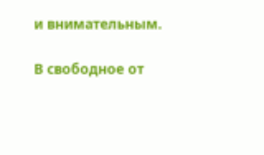и внимательным.

В свободное от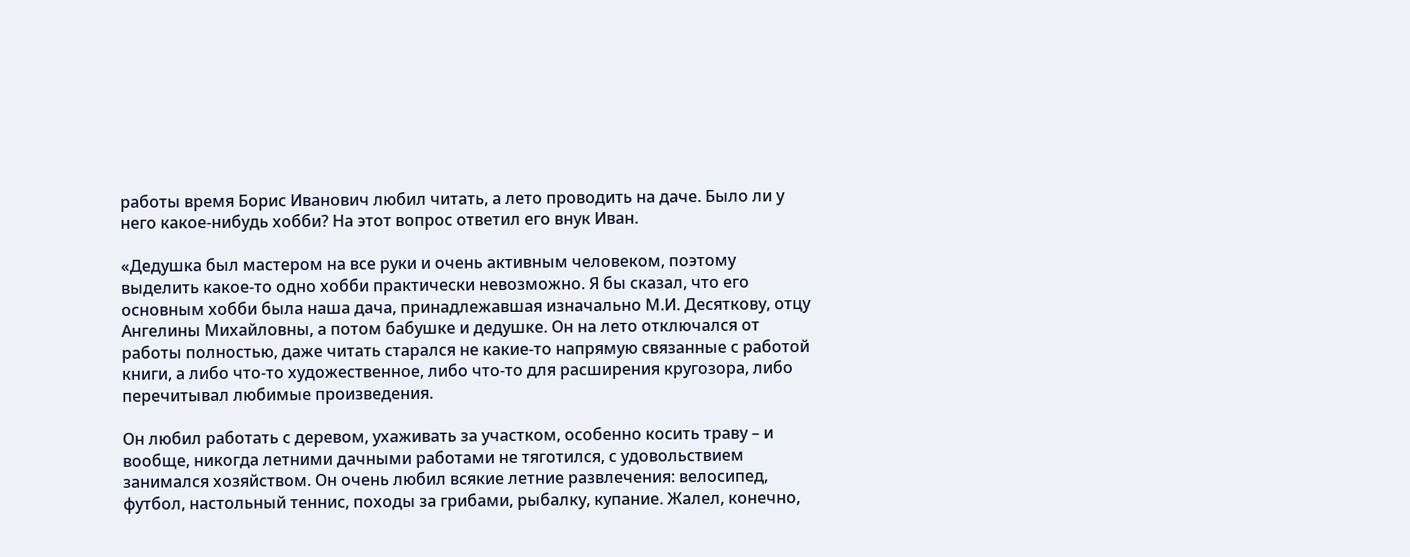работы время Борис Иванович любил читать, а лето проводить на даче. Было ли у него какое-нибудь хобби? На этот вопрос ответил его внук Иван.

«Дедушка был мастером на все руки и очень активным человеком, поэтому выделить какое-то одно хобби практически невозможно. Я бы сказал, что его основным хобби была наша дача, принадлежавшая изначально М.И. Десяткову, отцу Ангелины Михайловны, а потом бабушке и дедушке. Он на лето отключался от работы полностью, даже читать старался не какие-то напрямую связанные с работой книги, а либо что-то художественное, либо что-то для расширения кругозора, либо перечитывал любимые произведения.

Он любил работать с деревом, ухаживать за участком, особенно косить траву – и вообще, никогда летними дачными работами не тяготился, с удовольствием занимался хозяйством. Он очень любил всякие летние развлечения: велосипед, футбол, настольный теннис, походы за грибами, рыбалку, купание. Жалел, конечно,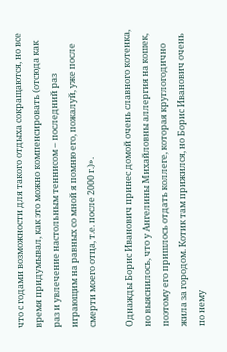что с годами возможности для такого отдыха сокращаются, но все время придумывал, как это можно компенсировать (отсюда как раз и увлечение настольным теннисом – последний раз играющим на равных со мной я помню его, пожалуй, уже после смерти моего отца, т.е. после 2000 г.)».

Однажды Борис Иванович принес домой очень славного котенка, но выяснилось, что у Ангелины Михайловны аллергия на кошек, поэтому его пришлось отдать коллеге, которая круглогодично жила за городом. Котик там прижился, но Борис Иванович очень по нему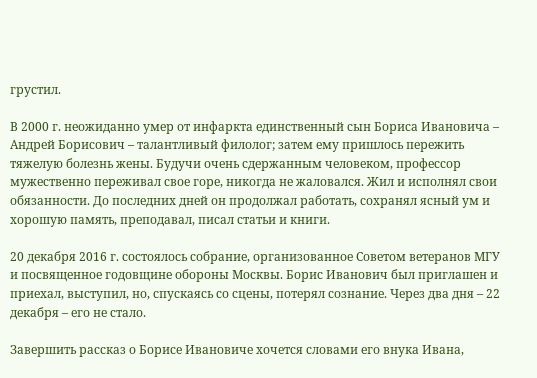грустил.

В 2000 г. неожиданно умер от инфаркта единственный сын Бориса Ивановича – Андрей Борисович – талантливый филолог; затем ему пришлось пережить тяжелую болезнь жены. Будучи очень сдержанным человеком, профессор мужественно переживал свое горе, никогда не жаловался. Жил и исполнял свои обязанности. До последних дней он продолжал работать, сохранял ясный ум и хорошую память, преподавал, писал статьи и книги.

20 декабря 2016 г. состоялось собрание, организованное Советом ветеранов МГУ и посвященное годовщине обороны Москвы. Борис Иванович был приглашен и приехал, выступил, но, спускаясь со сцены, потерял сознание. Через два дня – 22 декабря – его не стало.

Завершить рассказ о Борисе Ивановиче хочется словами его внука Ивана,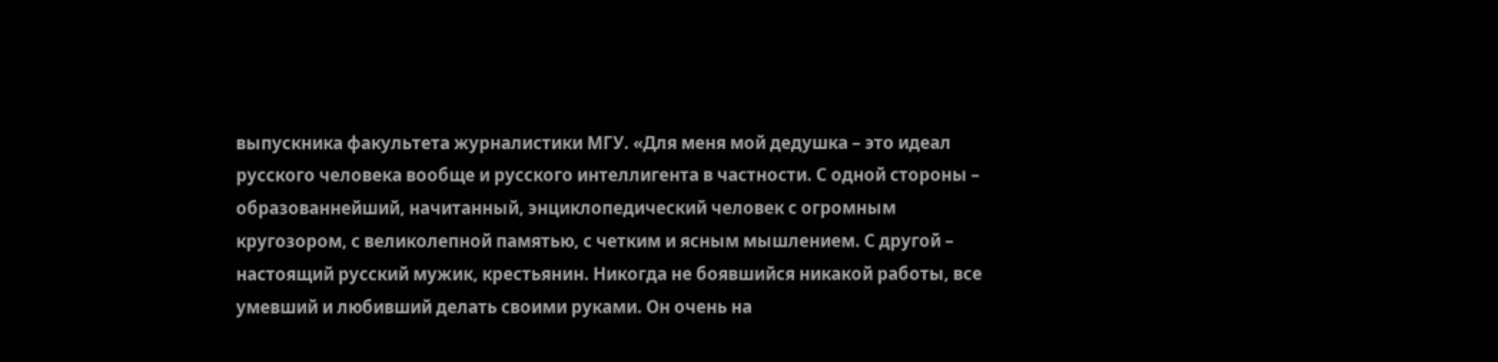выпускника факультета журналистики МГУ. «Для меня мой дедушка – это идеал русского человека вообще и русского интеллигента в частности. С одной стороны – образованнейший, начитанный, энциклопедический человек с огромным кругозором, с великолепной памятью, с четким и ясным мышлением. С другой – настоящий русский мужик, крестьянин. Никогда не боявшийся никакой работы, все умевший и любивший делать своими руками. Он очень на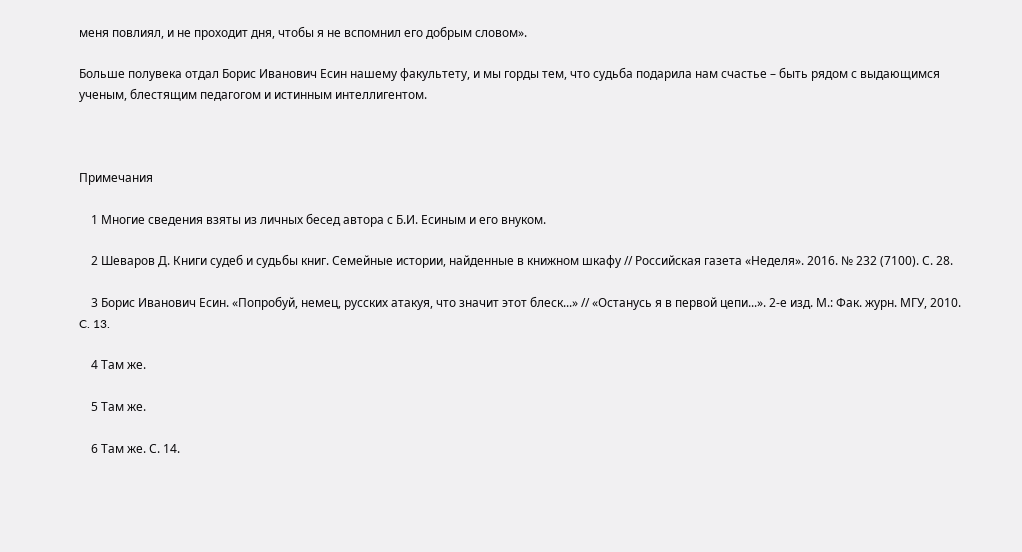меня повлиял, и не проходит дня, чтобы я не вспомнил его добрым словом».

Больше полувека отдал Борис Иванович Есин нашему факультету, и мы горды тем, что судьба подарила нам счастье – быть рядом с выдающимся ученым, блестящим педагогом и истинным интеллигентом.



Примечания

    1 Многие сведения взяты из личных бесед автора с Б.И. Есиным и его внуком.

    2 Шеваров Д. Книги судеб и судьбы книг. Семейные истории, найденные в книжном шкафу // Российская газета «Неделя». 2016. № 232 (7100). С. 28.

    3 Борис Иванович Есин. «Попробуй, немец, русских атакуя, что значит этот блеск...» // «Останусь я в первой цепи...». 2-е изд. М.: Фак. журн. МГУ, 2010. C. 13.

    4 Там же.

    5 Там же.

    6 Там же. С. 14.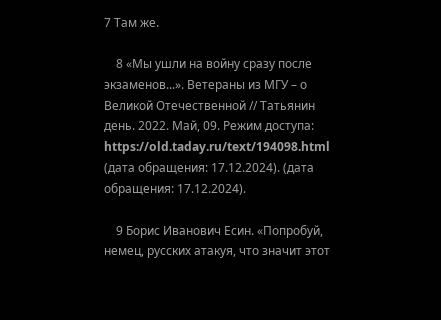7 Там же.

    8 «Мы ушли на войну сразу после экзаменов...». Ветераны из МГУ – о Великой Отечественной // Татьянин день. 2022. Май, 09. Режим доступа: https://old.taday.ru/text/194098.html (дата обращения: 17.12.2024). (дата обращения: 17.12.2024).

    9 Борис Иванович Есин. «Попробуй, немец, русских атакуя, что значит этот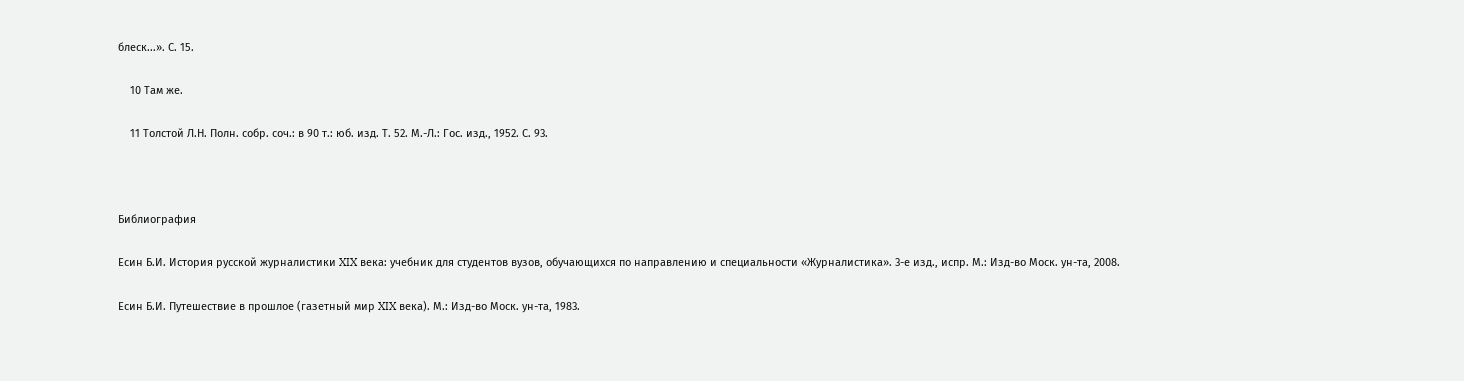блеск...». С. 15.

    10 Там же.

    11 Толстой Л.Н. Полн. собр. соч.: в 90 т.: юб. изд. Т. 52. М.-Л.: Гос. изд., 1952. С. 93.



Библиография

Есин Б.И. История русской журналистики XIX века: учебник для студентов вузов, обучающихся по направлению и специальности «Журналистика». 3-е изд., испр. М.: Изд-во Моск. ун-та, 2008.

Есин Б.И. Путешествие в прошлое (газетный мир XIX века). М.: Изд-во Моск. ун-та, 1983.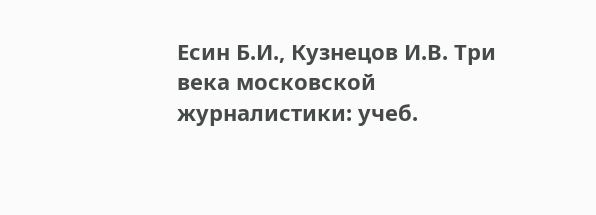Есин Б.И., Кузнецов И.В. Три века московской журналистики: учеб.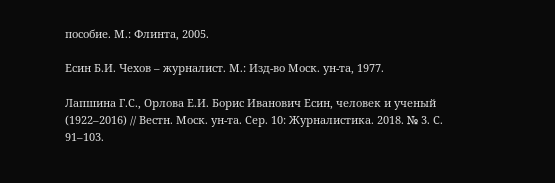пособие. М.: Флинта, 2005.

Есин Б.И. Чехов – журналист. М.: Изд-во Моск. ун-та, 1977.

Лапшина Г.С., Орлова Е.И. Борис Иванович Есин, человек и ученый (1922–2016) // Вестн. Моск. ун-та. Сер. 10: Журналистика. 2018. № 3. С. 91–103.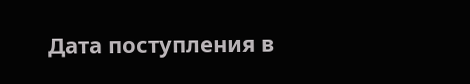Дата поступления в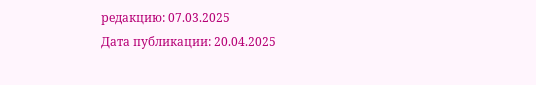редакцию: 07.03.2025
Дата публикации: 20.04.2025